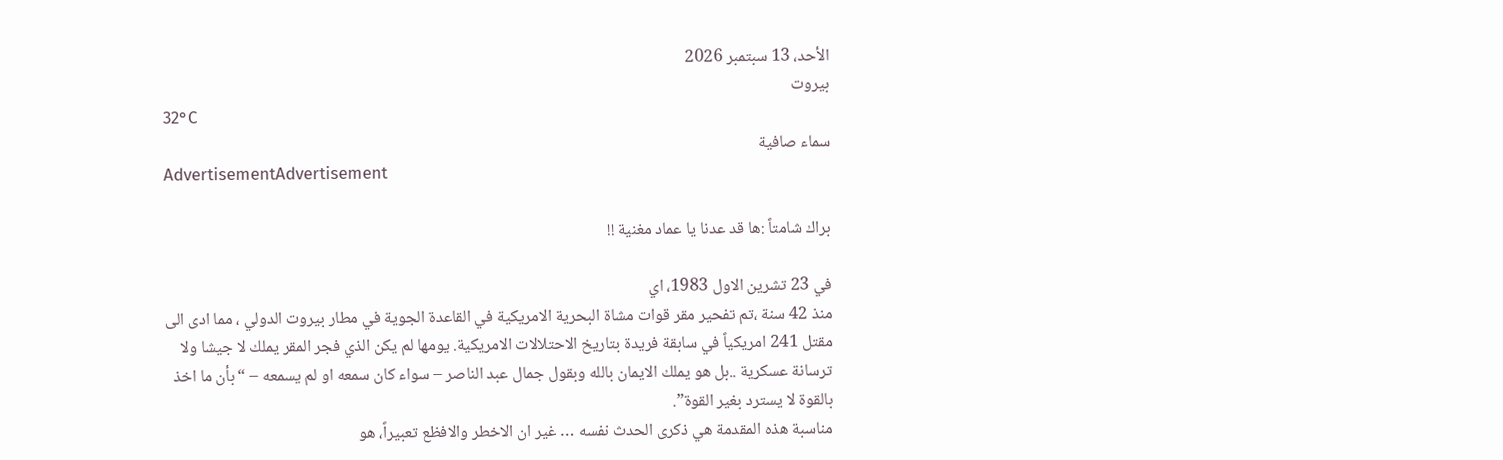الأحد، 13 سبتمبر 2026
بيروت
32°C
سماء صافية
AdvertisementAdvertisement

براك شامتاً :ها قد عدنا يا عماد مغنية !!

في 23 تشرين الاول 1983، اي
منذ 42 سنة ،تم تفحير مقر قوات مشاة البحرية الامريكية في القاعدة الجوية في مطار بيروت الدولي ، مما ادى الى مقتل 241 امريكياً في سابقة فريدة بتاريخ الاحتلالات الامريكية. يومها لم يكن الذي فجر المقر يملك لا جيشا ولا ترسانة عسكرية ..بل هو يملك الايمان بالله وبقول جمال عبد الناصر – سواء كان سمعه او لم يسمعه – “بأن ما اخذ بالقوة لا يسترد بغير القوة”.
مناسبة هذه المقدمة هي ذكرى الحدث نفسه … غير ان الاخطر والافظع تعبيراً، هو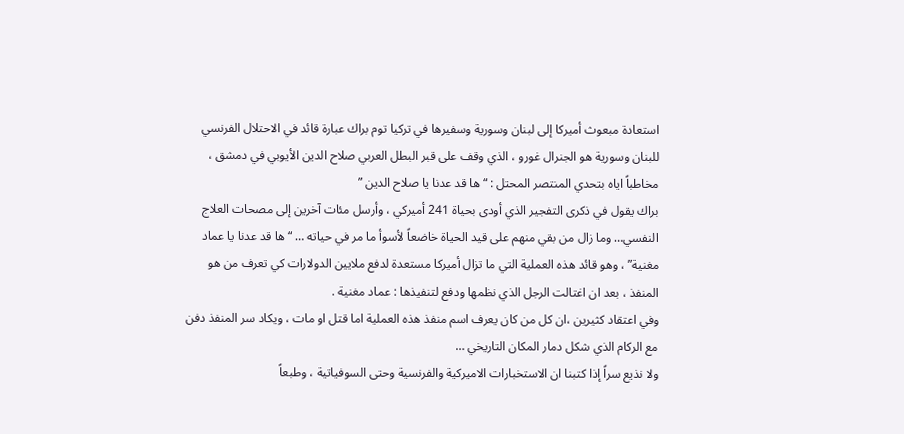استعادة مبعوث أميركا إلى لبنان وسورية وسفيرها في تركيا توم براك عبارة قائد في الاحتلال الفرنسي للبنان وسورية هو الجنرال غورو ، الذي وقف على قبر البطل العربي صلاح الدين الأيوبي في دمشق ، مخاطباً اياه بتحدي المنتصر المحتل : “ها قد عدنا يا صلاح الدين ”
براك يقول في ذكرى التفجير الذي أودى بحياة 241 أميركي ، وأرسل مئات آخرين إلى مصحات العلاج النفسي… وما زال من بقي منهم على قيد الحياة خاضعاً لأسوأ ما مر في حياته … “ها قد عدنا يا عماد مغنية” ، وهو قائد هذه العملية التي ما تزال أميركا مستعدة لدفع ملايين الدولارات كي تعرف من هو المنفذ ، بعد ان اغتالت الرجل الذي نظمها ودفع لتنفيذها : عماد مغنية .
وفي اعتقاد كثيرين ،ان كل من كان يعرف اسم منفذ هذه العملية اما قتل او مات ، ويكاد سر المنفذ دفن مع الركام الذي شكل دمار المكان التاريخي …
ولا نذيع سراً إذا كتبنا ان الاستخبارات الاميركية والفرنسية وحتى السوفياتية ، وطبعاً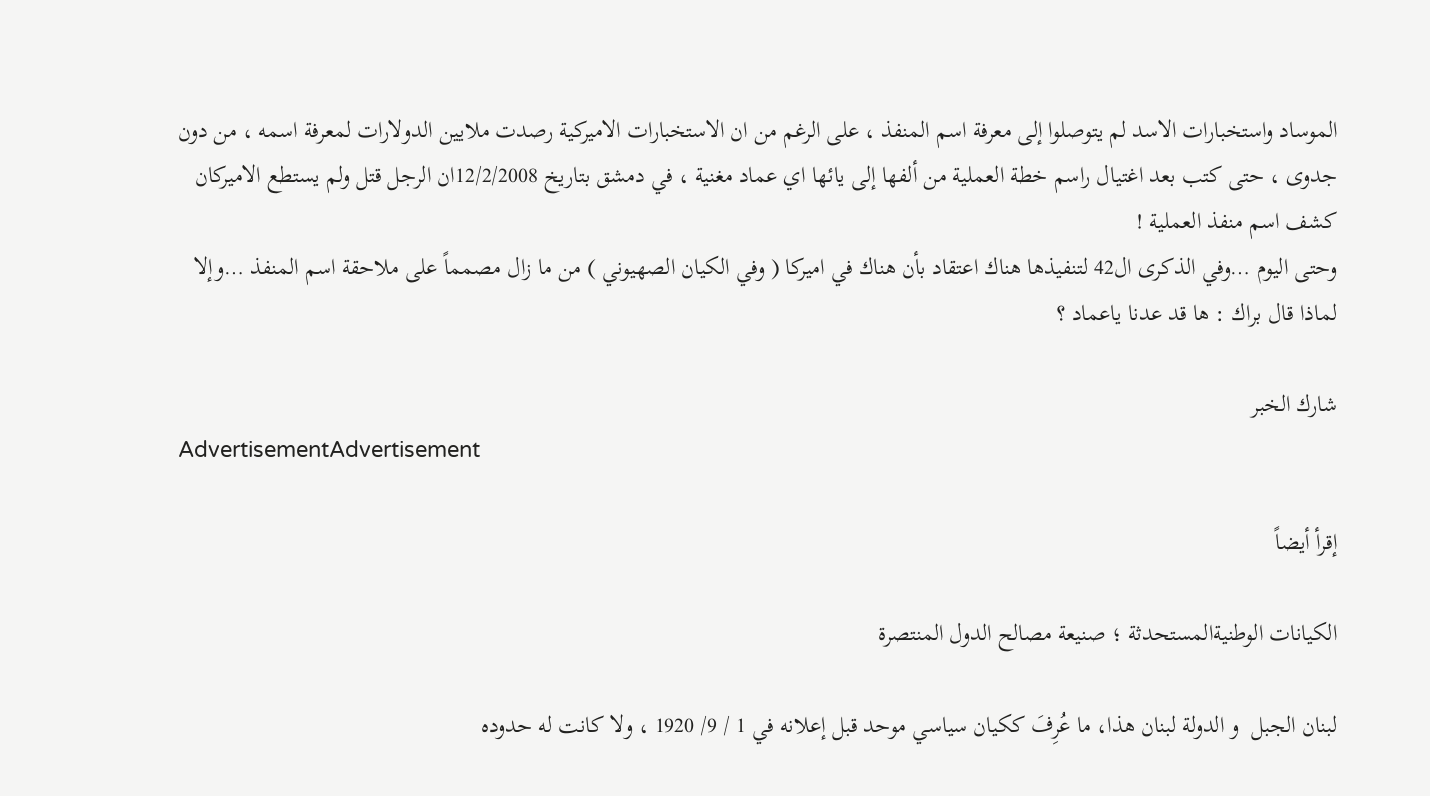الموساد واستخبارات الاسد لم يتوصلوا إلى معرفة اسم المنفذ ، على الرغم من ان الاستخبارات الاميركية رصدت ملايين الدولارات لمعرفة اسمه ، من دون جدوى ، حتى كتب بعد اغتيال راسم خطة العملية من ألفها إلى يائها اي عماد مغنية ، في دمشق بتاريخ 12/2/2008ان الرجل قتل ولم يستطع الاميركان كشف اسم منفذ العملية !
وحتى اليوم …وفي الذكرى ال42 لتنفيذها هناك اعتقاد بأن هناك في اميركا ( وفي الكيان الصهيوني ) من ما زال مصمماً على ملاحقة اسم المنفذ …وإلا لماذا قال براك : ها قد عدنا ياعماد ؟

شارك الخبر
AdvertisementAdvertisement

إقرأ أيضاً

الكيانات الوطنيةالمستحدثة ؛ صنيعة مصالح الدول المنتصرة

لبنان الجبل  و الدولة لبنان هذا، ما عُرِفَ ككيان سياسي موحد قبل إعلانه في 1 / 9/ 1920 ، ولا كانت له حدوده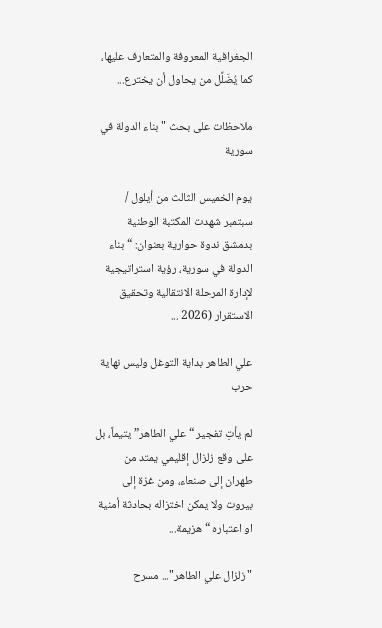الجغرافية المعروفة والمتعارف عليها، كما يُضَلِّل من يحاول أن يخترع...

ملاحظات على بحث "بناء الدولة في سورية

يوم الخميس الثالث من أيلول / سبتمبر شهدت المكتبة الوطنية بدمشق ندوة حوارية بعنوان: “بناء الدولة في سورية، رؤية استراتيجية لإدارة المرحلة الانتقالية وتحقيق الاستقرار (2026 ...

علي الطاهر بداية التوغل وليس نهاية حرب

لم يأتِ تفجير “علي الطاهر” يتيماً، بل على وقع زلزال إقليمي يمتد من طهران إلى صنعاء، ومن غزة إلى بيروت ولا يمكن اختزاله بحادثة أمنية او اعتباره “هزيمة...

"زلزال علي الطاهر"... مسرح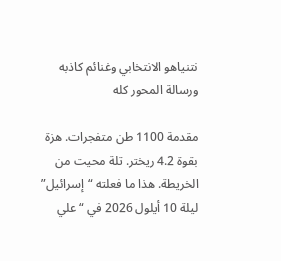نتنياهو الانتخابي وغنائم كاذبه ورسالة المحور كله

مقدمة 1100 طن متفجرات. هزة بقوة 4.2 ريختر. تلة محيت من الخريطة. هذا ما فعلته “إسرائيل” ليلة 10 أيلول 2026 في “علي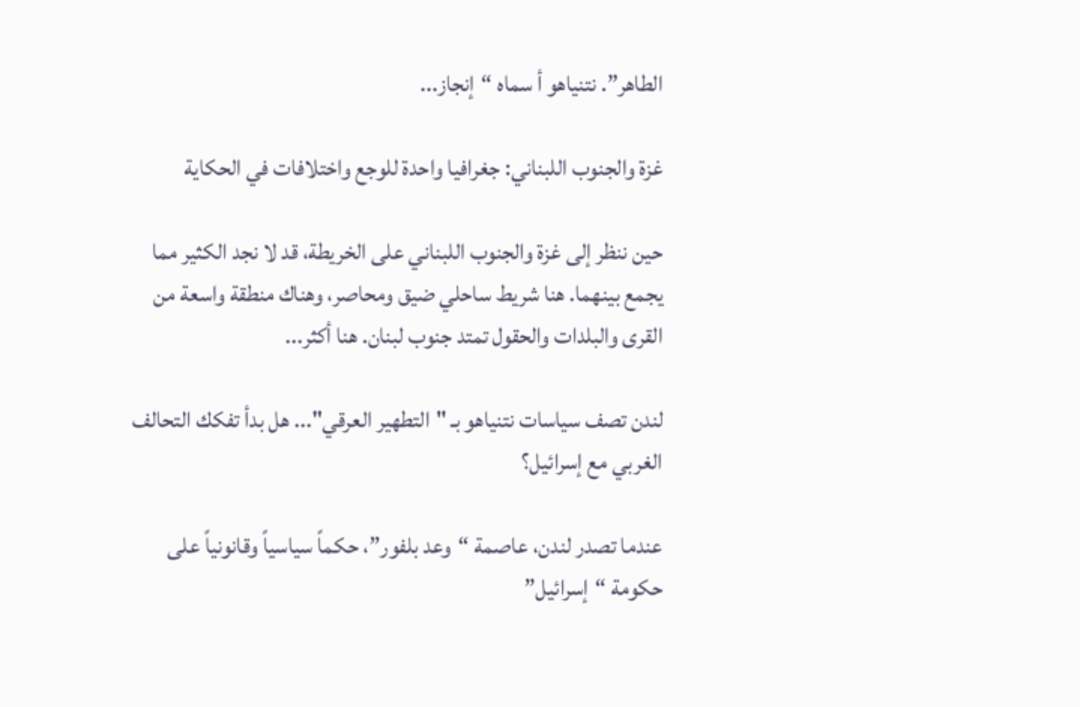الطاهر”. نتنياهو أ سماه “إنجاز...

غزة والجنوب اللبناني: جغرافيا واحدة للوجع واختلافات في الحكاية

حين ننظر إلى غزة والجنوب اللبناني على الخريطة، قد لا نجد الكثير مما يجمع بينهما. هنا شريط ساحلي ضيق ومحاصر، وهناك منطقة واسعة من القرى والبلدات والحقول تمتد جنوب لبنان. هنا أكثر...

لندن تصف سياسات نتنياهو بـ "التطهير العرقي"... هل بدأ تفكك التحالف الغربي مع إسرائيل؟

عندما تصدر لندن، عاصمة “وعد بلفور”، حكماً سياسياً وقانونياً على حكومة “إسرائيل”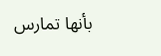بأنها تمارس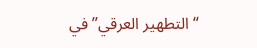“التطهير العرقي” في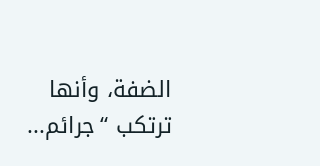الضفة، وأنها ترتكب “جرائم...